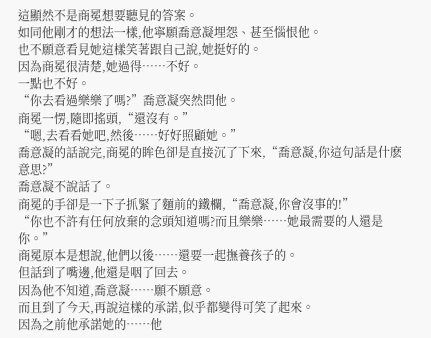這顯然不是商冕想要聽見的答案。
如同他剛才的想法一樣,他寧願喬意凝埋怨、甚至惱恨他。
也不願意看見她這樣笑著跟自己說,她挺好的。
因為商冕很清楚,她過得……不好。
一點也不好。
“你去看過樂樂了嗎?”喬意凝突然問他。
商冕一愣,隨即搖頭,“還沒有。”
“嗯,去看看她吧,然後……好好照顧她。”
喬意凝的話說完,商冕的眸色卻是直接沉了下來,“喬意凝,你這句話是什麽意思?”
喬意凝不說話了。
商冕的手卻是一下子抓緊了麵前的鐵欄,“喬意凝,你會沒事的!”
“你也不許有任何放棄的念頭知道嗎?而且樂樂……她最需要的人還是你。”
商冕原本是想說,他們以後……還要一起撫養孩子的。
但話到了嘴邊,他還是咽了回去。
因為他不知道,喬意凝……願不願意。
而且到了今天,再說這樣的承諾,似乎都變得可笑了起來。
因為之前他承諾她的……他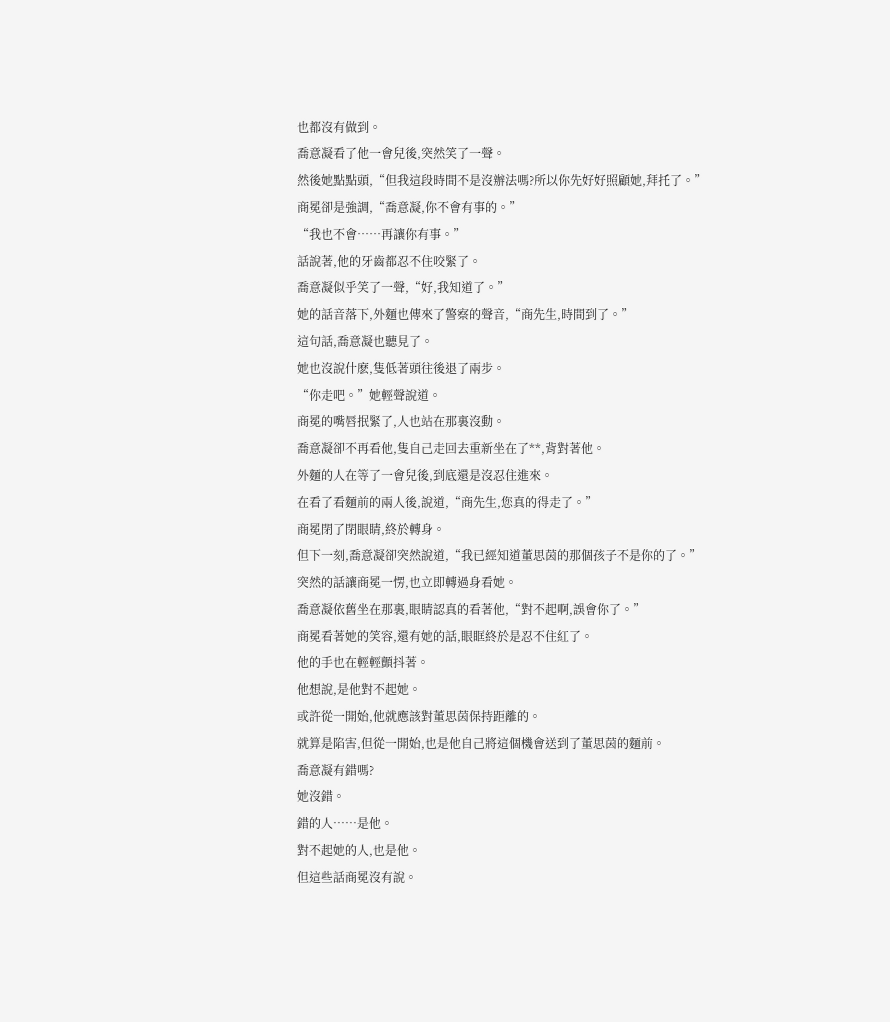也都沒有做到。
喬意凝看了他一會兒後,突然笑了一聲。
然後她點點頭,“但我這段時間不是沒辦法嗎?所以你先好好照顧她,拜托了。”
商冕卻是強調,“喬意凝,你不會有事的。”
“我也不會……再讓你有事。”
話說著,他的牙齒都忍不住咬緊了。
喬意凝似乎笑了一聲,“好,我知道了。”
她的話音落下,外麵也傳來了警察的聲音,“商先生,時間到了。”
這句話,喬意凝也聽見了。
她也沒說什麽,隻低著頭往後退了兩步。
“你走吧。”她輕聲說道。
商冕的嘴唇抿緊了,人也站在那裏沒動。
喬意凝卻不再看他,隻自己走回去重新坐在了**,背對著他。
外麵的人在等了一會兒後,到底還是沒忍住進來。
在看了看麵前的兩人後,說道,“商先生,您真的得走了。”
商冕閉了閉眼睛,終於轉身。
但下一刻,喬意凝卻突然說道,“我已經知道董思茵的那個孩子不是你的了。”
突然的話讓商冕一愣,也立即轉過身看她。
喬意凝依舊坐在那裏,眼睛認真的看著他,“對不起啊,誤會你了。”
商冕看著她的笑容,還有她的話,眼眶終於是忍不住紅了。
他的手也在輕輕顫抖著。
他想說,是他對不起她。
或許從一開始,他就應該對董思茵保持距離的。
就算是陷害,但從一開始,也是他自己將這個機會送到了董思茵的麵前。
喬意凝有錯嗎?
她沒錯。
錯的人……是他。
對不起她的人,也是他。
但這些話商冕沒有說。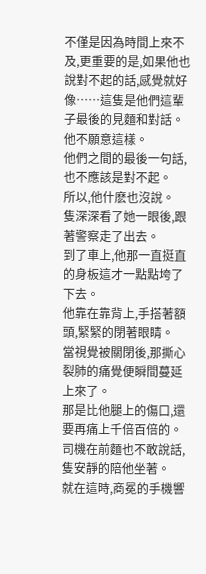不僅是因為時間上來不及,更重要的是,如果他也說對不起的話,感覺就好像……這隻是他們這輩子最後的見麵和對話。
他不願意這樣。
他們之間的最後一句話,也不應該是對不起。
所以,他什麽也沒說。
隻深深看了她一眼後,跟著警察走了出去。
到了車上,他那一直挺直的身板這才一點點垮了下去。
他靠在靠背上,手搭著額頭,緊緊的閉著眼睛。
當視覺被關閉後,那撕心裂肺的痛覺便瞬間蔓延上來了。
那是比他腿上的傷口,還要再痛上千倍百倍的。
司機在前麵也不敢說話,隻安靜的陪他坐著。
就在這時,商冕的手機響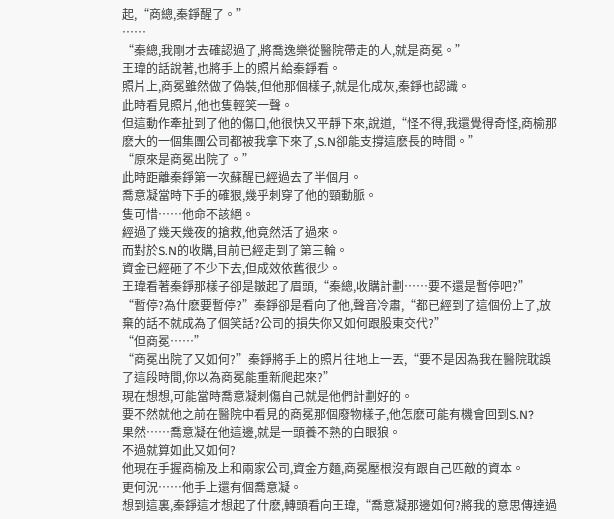起,“商總,秦錚醒了。”
……
“秦總,我剛才去確認過了,將喬逸樂從醫院帶走的人,就是商冕。”
王瑋的話說著,也將手上的照片給秦錚看。
照片上,商冕雖然做了偽裝,但他那個樣子,就是化成灰,秦錚也認識。
此時看見照片,他也隻輕笑一聲。
但這動作牽扯到了他的傷口,他很快又平靜下來,說道,“怪不得,我還覺得奇怪,商榆那麽大的一個集團公司都被我拿下來了,S.N卻能支撐這麽長的時間。”
“原來是商冕出院了。”
此時距離秦錚第一次蘇醒已經過去了半個月。
喬意凝當時下手的確狠,幾乎刺穿了他的頸動脈。
隻可惜……他命不該絕。
經過了幾天幾夜的搶救,他竟然活了過來。
而對於S.N的收購,目前已經走到了第三輪。
資金已經砸了不少下去,但成效依舊很少。
王瑋看著秦錚那樣子卻是皺起了眉頭,“秦總,收購計劃……要不還是暫停吧?”
“暫停?為什麽要暫停?”秦錚卻是看向了他,聲音冷肅,“都已經到了這個份上了,放棄的話不就成為了個笑話?公司的損失你又如何跟股東交代?”
“但商冕……”
“商冕出院了又如何?”秦錚將手上的照片往地上一丟,“要不是因為我在醫院耽誤了這段時間,你以為商冕能重新爬起來?”
現在想想,可能當時喬意凝刺傷自己就是他們計劃好的。
要不然就他之前在醫院中看見的商冕那個廢物樣子,他怎麽可能有機會回到S.N?
果然……喬意凝在他這邊,就是一頭養不熟的白眼狼。
不過就算如此又如何?
他現在手握商榆及上和兩家公司,資金方麵,商冕壓根沒有跟自己匹敵的資本。
更何況……他手上還有個喬意凝。
想到這裏,秦錚這才想起了什麽,轉頭看向王瑋,“喬意凝那邊如何?將我的意思傳達過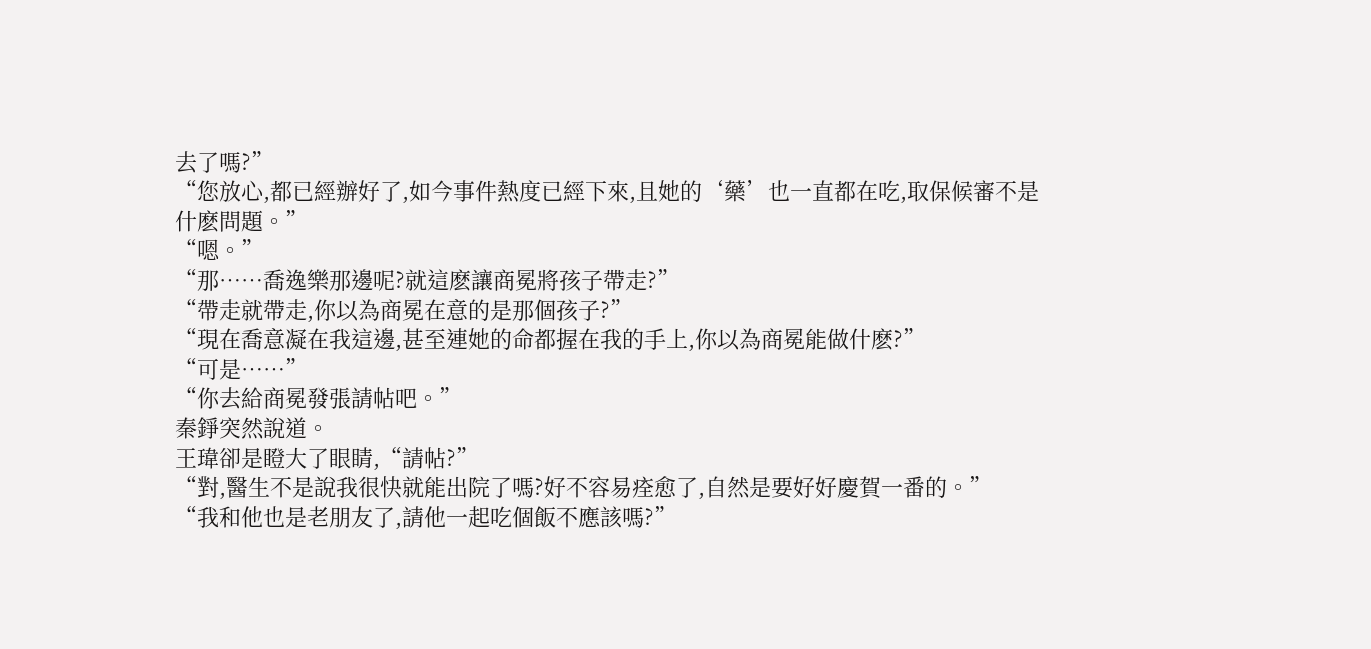去了嗎?”
“您放心,都已經辦好了,如今事件熱度已經下來,且她的‘藥’也一直都在吃,取保候審不是什麽問題。”
“嗯。”
“那……喬逸樂那邊呢?就這麽讓商冕將孩子帶走?”
“帶走就帶走,你以為商冕在意的是那個孩子?”
“現在喬意凝在我這邊,甚至連她的命都握在我的手上,你以為商冕能做什麽?”
“可是……”
“你去給商冕發張請帖吧。”
秦錚突然說道。
王瑋卻是瞪大了眼睛,“請帖?”
“對,醫生不是說我很快就能出院了嗎?好不容易痊愈了,自然是要好好慶賀一番的。”
“我和他也是老朋友了,請他一起吃個飯不應該嗎?”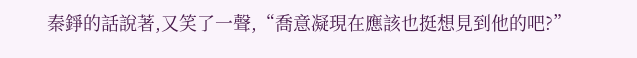秦錚的話說著,又笑了一聲,“喬意凝現在應該也挺想見到他的吧?”